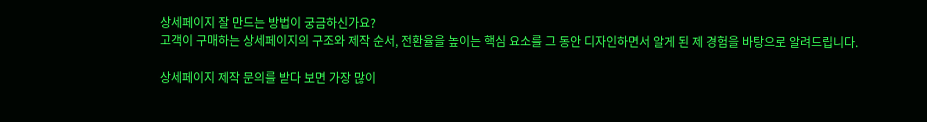상세페이지 잘 만드는 방법이 궁금하신가요?
고객이 구매하는 상세페이지의 구조와 제작 순서, 전환율을 높이는 핵심 요소를 그 동안 디자인하면서 알게 된 제 경험을 바탕으로 알려드립니다.

상세페이지 제작 문의를 받다 보면 가장 많이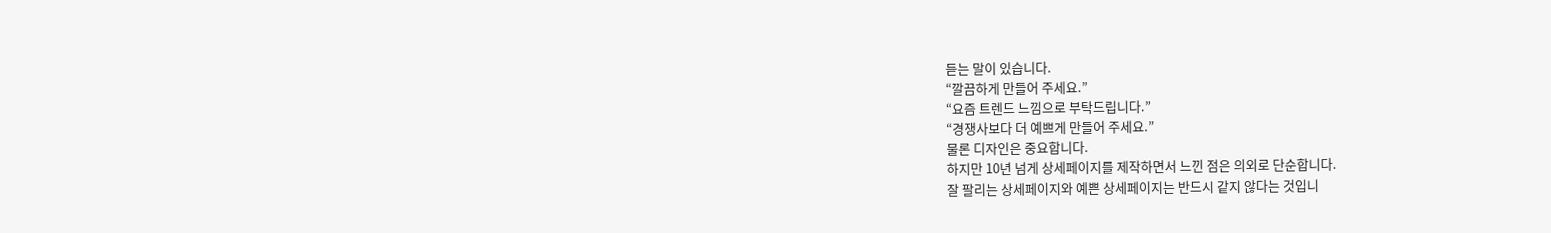듣는 말이 있습니다.
“깔끔하게 만들어 주세요.”
“요즘 트렌드 느낌으로 부탁드립니다.”
“경쟁사보다 더 예쁘게 만들어 주세요.”
물론 디자인은 중요합니다.
하지만 10년 넘게 상세페이지를 제작하면서 느낀 점은 의외로 단순합니다.
잘 팔리는 상세페이지와 예쁜 상세페이지는 반드시 같지 않다는 것입니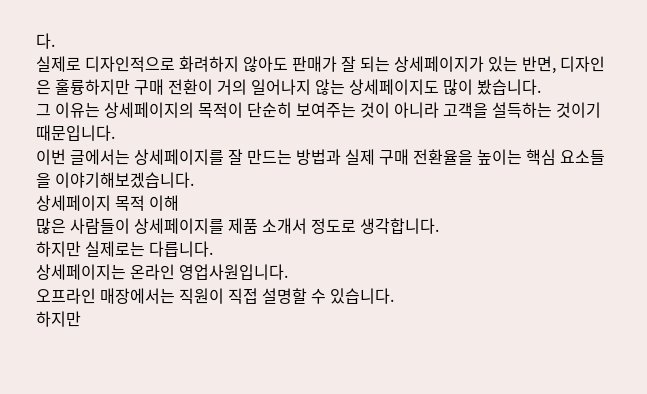다.
실제로 디자인적으로 화려하지 않아도 판매가 잘 되는 상세페이지가 있는 반면, 디자인은 훌륭하지만 구매 전환이 거의 일어나지 않는 상세페이지도 많이 봤습니다.
그 이유는 상세페이지의 목적이 단순히 보여주는 것이 아니라 고객을 설득하는 것이기 때문입니다.
이번 글에서는 상세페이지를 잘 만드는 방법과 실제 구매 전환율을 높이는 핵심 요소들을 이야기해보겠습니다.
상세페이지 목적 이해
많은 사람들이 상세페이지를 제품 소개서 정도로 생각합니다.
하지만 실제로는 다릅니다.
상세페이지는 온라인 영업사원입니다.
오프라인 매장에서는 직원이 직접 설명할 수 있습니다.
하지만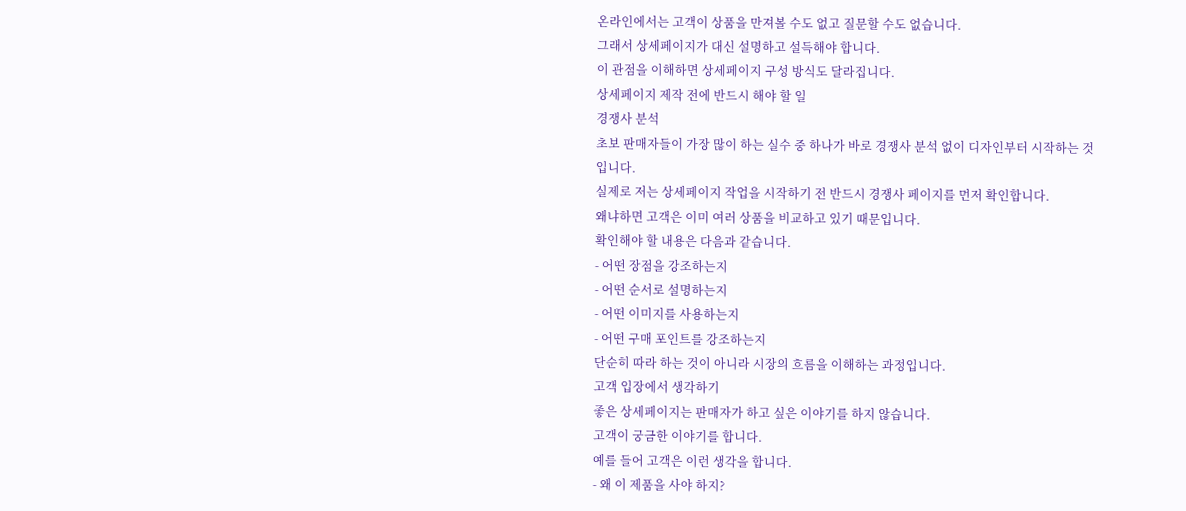온라인에서는 고객이 상품을 만져볼 수도 없고 질문할 수도 없습니다.
그래서 상세페이지가 대신 설명하고 설득해야 합니다.
이 관점을 이해하면 상세페이지 구성 방식도 달라집니다.
상세페이지 제작 전에 반드시 해야 할 일
경쟁사 분석
초보 판매자들이 가장 많이 하는 실수 중 하나가 바로 경쟁사 분석 없이 디자인부터 시작하는 것입니다.
실제로 저는 상세페이지 작업을 시작하기 전 반드시 경쟁사 페이지를 먼저 확인합니다.
왜냐하면 고객은 이미 여러 상품을 비교하고 있기 때문입니다.
확인해야 할 내용은 다음과 같습니다.
- 어떤 장점을 강조하는지
- 어떤 순서로 설명하는지
- 어떤 이미지를 사용하는지
- 어떤 구매 포인트를 강조하는지
단순히 따라 하는 것이 아니라 시장의 흐름을 이해하는 과정입니다.
고객 입장에서 생각하기
좋은 상세페이지는 판매자가 하고 싶은 이야기를 하지 않습니다.
고객이 궁금한 이야기를 합니다.
예를 들어 고객은 이런 생각을 합니다.
- 왜 이 제품을 사야 하지?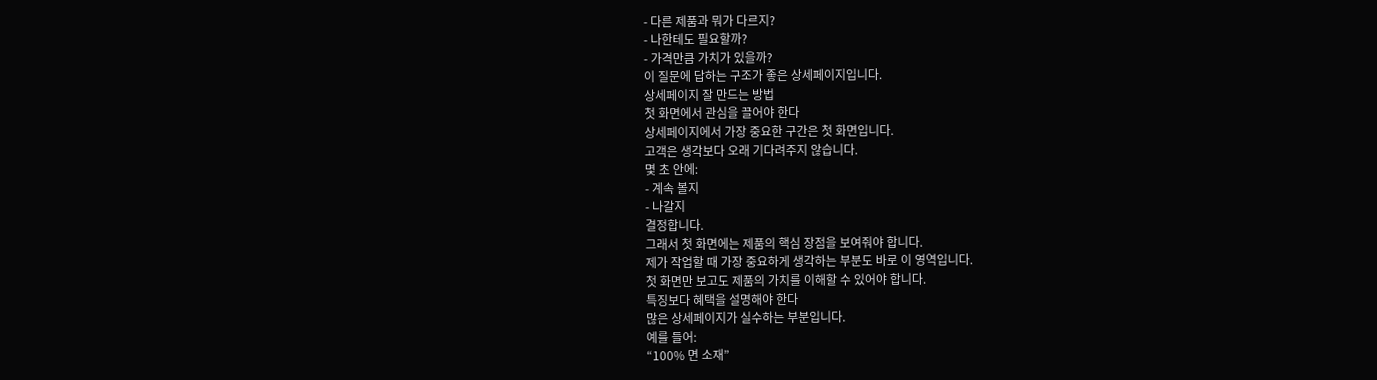- 다른 제품과 뭐가 다르지?
- 나한테도 필요할까?
- 가격만큼 가치가 있을까?
이 질문에 답하는 구조가 좋은 상세페이지입니다.
상세페이지 잘 만드는 방법
첫 화면에서 관심을 끌어야 한다
상세페이지에서 가장 중요한 구간은 첫 화면입니다.
고객은 생각보다 오래 기다려주지 않습니다.
몇 초 안에:
- 계속 볼지
- 나갈지
결정합니다.
그래서 첫 화면에는 제품의 핵심 장점을 보여줘야 합니다.
제가 작업할 때 가장 중요하게 생각하는 부분도 바로 이 영역입니다.
첫 화면만 보고도 제품의 가치를 이해할 수 있어야 합니다.
특징보다 혜택을 설명해야 한다
많은 상세페이지가 실수하는 부분입니다.
예를 들어:
“100% 면 소재”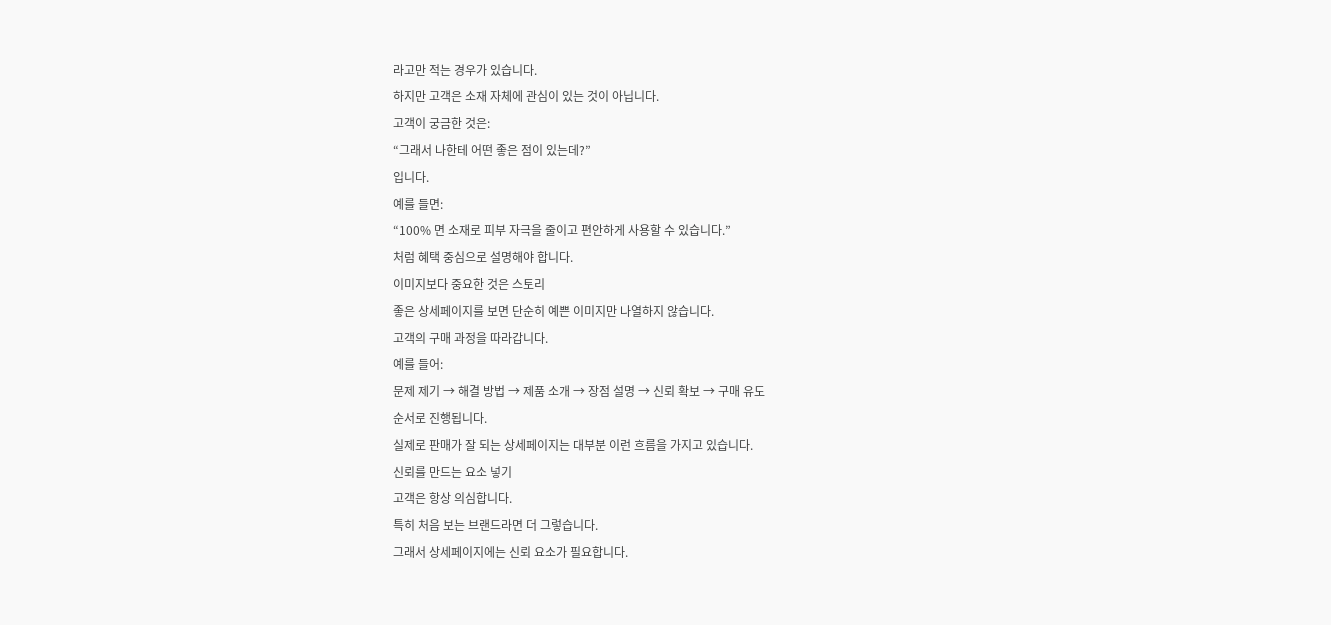라고만 적는 경우가 있습니다.
하지만 고객은 소재 자체에 관심이 있는 것이 아닙니다.
고객이 궁금한 것은:
“그래서 나한테 어떤 좋은 점이 있는데?”
입니다.
예를 들면:
“100% 면 소재로 피부 자극을 줄이고 편안하게 사용할 수 있습니다.”
처럼 혜택 중심으로 설명해야 합니다.
이미지보다 중요한 것은 스토리
좋은 상세페이지를 보면 단순히 예쁜 이미지만 나열하지 않습니다.
고객의 구매 과정을 따라갑니다.
예를 들어:
문제 제기 → 해결 방법 → 제품 소개 → 장점 설명 → 신뢰 확보 → 구매 유도
순서로 진행됩니다.
실제로 판매가 잘 되는 상세페이지는 대부분 이런 흐름을 가지고 있습니다.
신뢰를 만드는 요소 넣기
고객은 항상 의심합니다.
특히 처음 보는 브랜드라면 더 그렇습니다.
그래서 상세페이지에는 신뢰 요소가 필요합니다.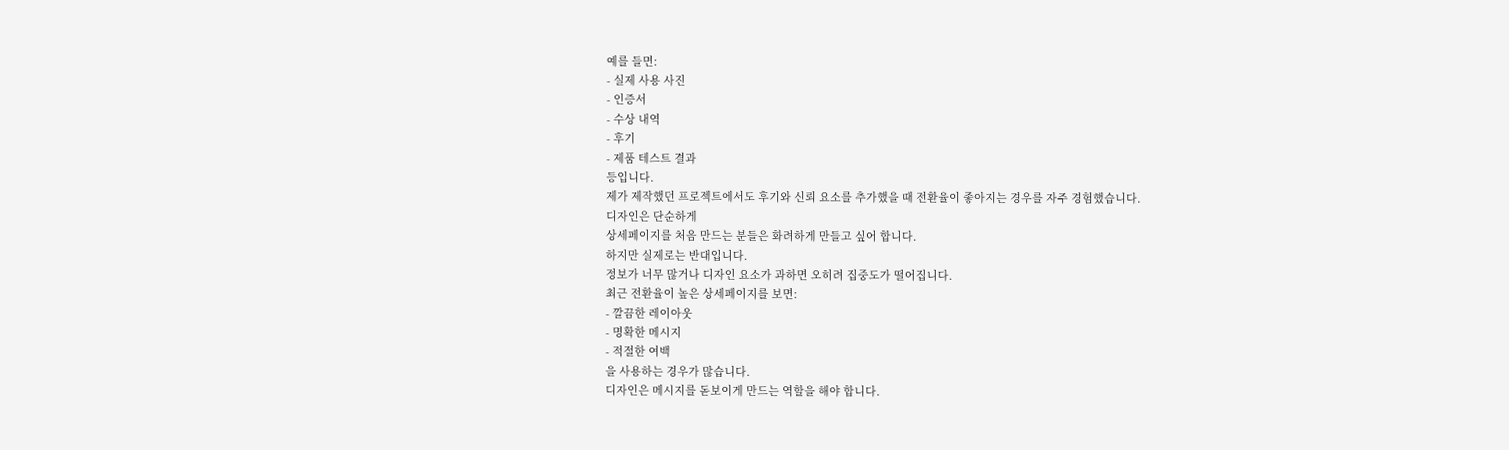예를 들면:
- 실제 사용 사진
- 인증서
- 수상 내역
- 후기
- 제품 테스트 결과
등입니다.
제가 제작했던 프로젝트에서도 후기와 신뢰 요소를 추가했을 때 전환율이 좋아지는 경우를 자주 경험했습니다.
디자인은 단순하게
상세페이지를 처음 만드는 분들은 화려하게 만들고 싶어 합니다.
하지만 실제로는 반대입니다.
정보가 너무 많거나 디자인 요소가 과하면 오히려 집중도가 떨어집니다.
최근 전환율이 높은 상세페이지를 보면:
- 깔끔한 레이아웃
- 명확한 메시지
- 적절한 여백
을 사용하는 경우가 많습니다.
디자인은 메시지를 돋보이게 만드는 역할을 해야 합니다.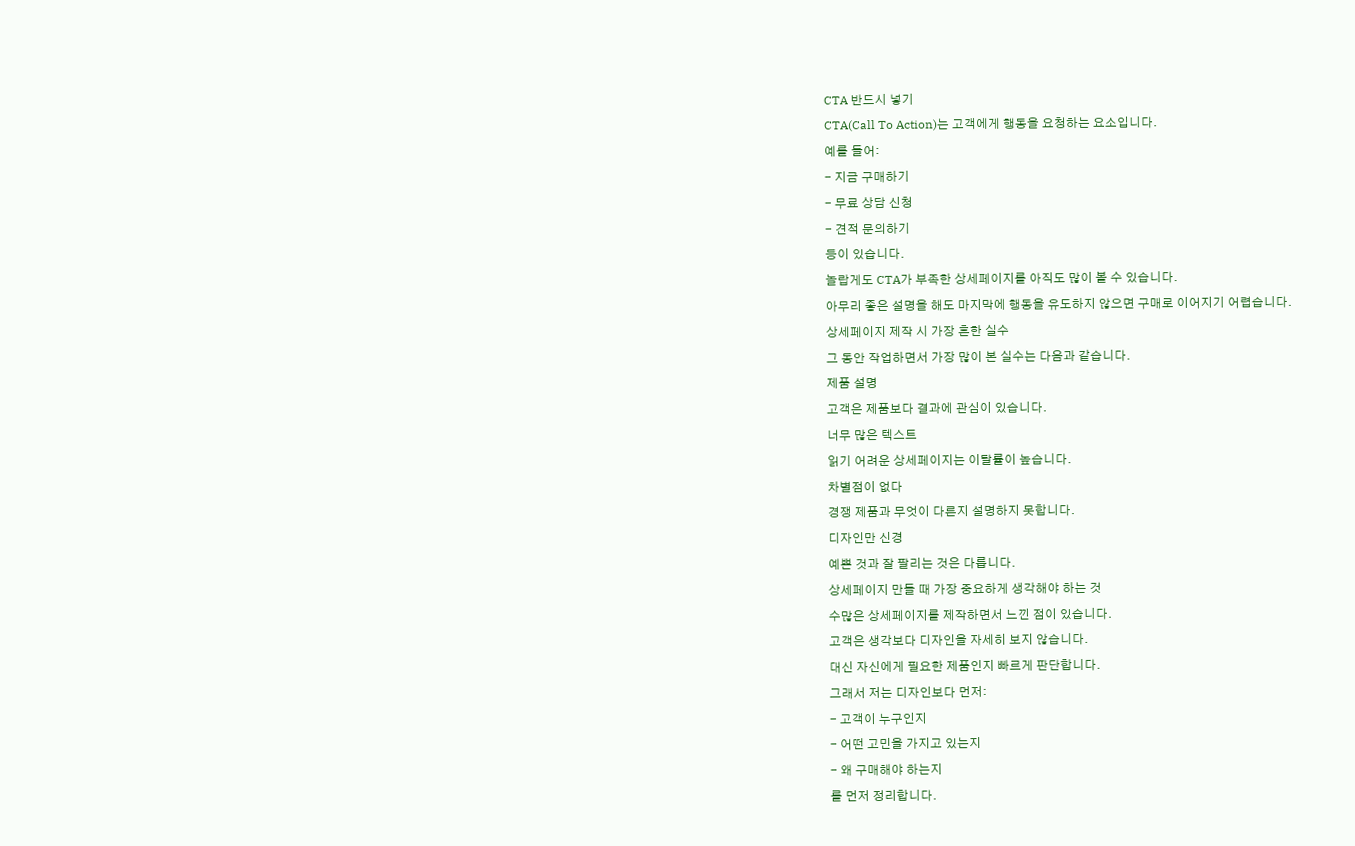CTA 반드시 넣기
CTA(Call To Action)는 고객에게 행동을 요청하는 요소입니다.
예를 들어:
- 지금 구매하기
- 무료 상담 신청
- 견적 문의하기
등이 있습니다.
놀랍게도 CTA가 부족한 상세페이지를 아직도 많이 볼 수 있습니다.
아무리 좋은 설명을 해도 마지막에 행동을 유도하지 않으면 구매로 이어지기 어렵습니다.
상세페이지 제작 시 가장 흔한 실수
그 동안 작업하면서 가장 많이 본 실수는 다음과 같습니다.
제품 설명
고객은 제품보다 결과에 관심이 있습니다.
너무 많은 텍스트
읽기 어려운 상세페이지는 이탈률이 높습니다.
차별점이 없다
경쟁 제품과 무엇이 다른지 설명하지 못합니다.
디자인만 신경
예쁜 것과 잘 팔리는 것은 다릅니다.
상세페이지 만들 때 가장 중요하게 생각해야 하는 것
수많은 상세페이지를 제작하면서 느낀 점이 있습니다.
고객은 생각보다 디자인을 자세히 보지 않습니다.
대신 자신에게 필요한 제품인지 빠르게 판단합니다.
그래서 저는 디자인보다 먼저:
- 고객이 누구인지
- 어떤 고민을 가지고 있는지
- 왜 구매해야 하는지
를 먼저 정리합니다.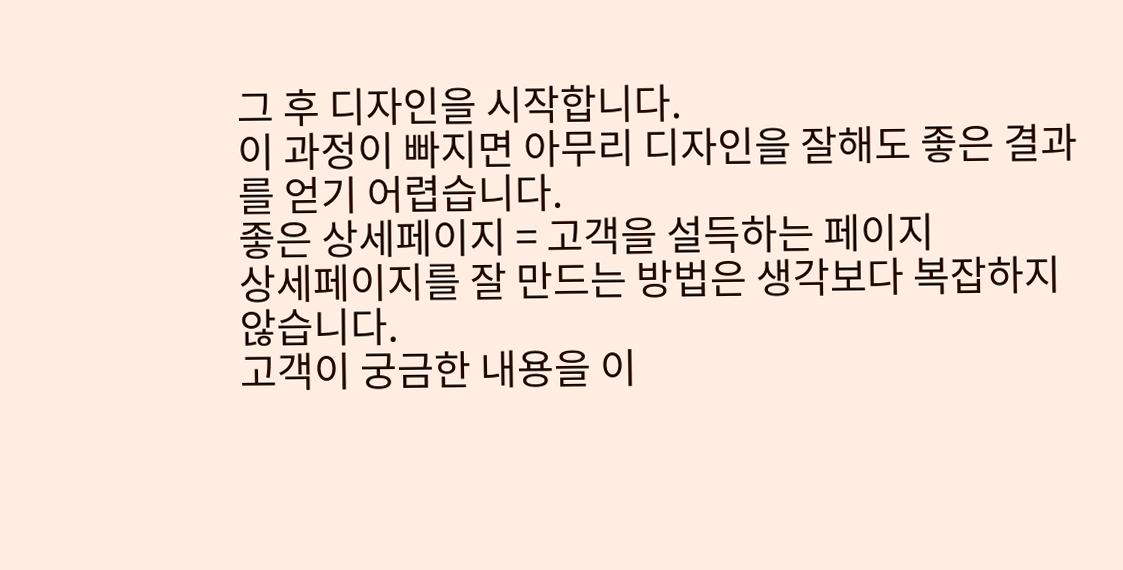그 후 디자인을 시작합니다.
이 과정이 빠지면 아무리 디자인을 잘해도 좋은 결과를 얻기 어렵습니다.
좋은 상세페이지 = 고객을 설득하는 페이지
상세페이지를 잘 만드는 방법은 생각보다 복잡하지 않습니다.
고객이 궁금한 내용을 이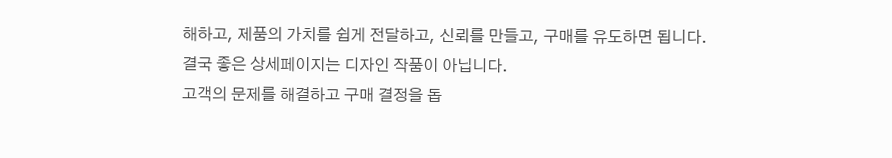해하고, 제품의 가치를 쉽게 전달하고, 신뢰를 만들고, 구매를 유도하면 됩니다.
결국 좋은 상세페이지는 디자인 작품이 아닙니다.
고객의 문제를 해결하고 구매 결정을 돕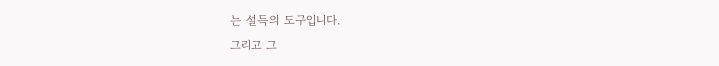는 설득의 도구입니다.
그리고 그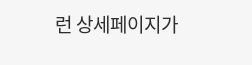런 상세페이지가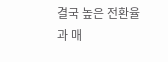결국 높은 전환율과 매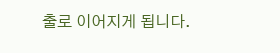출로 이어지게 됩니다.